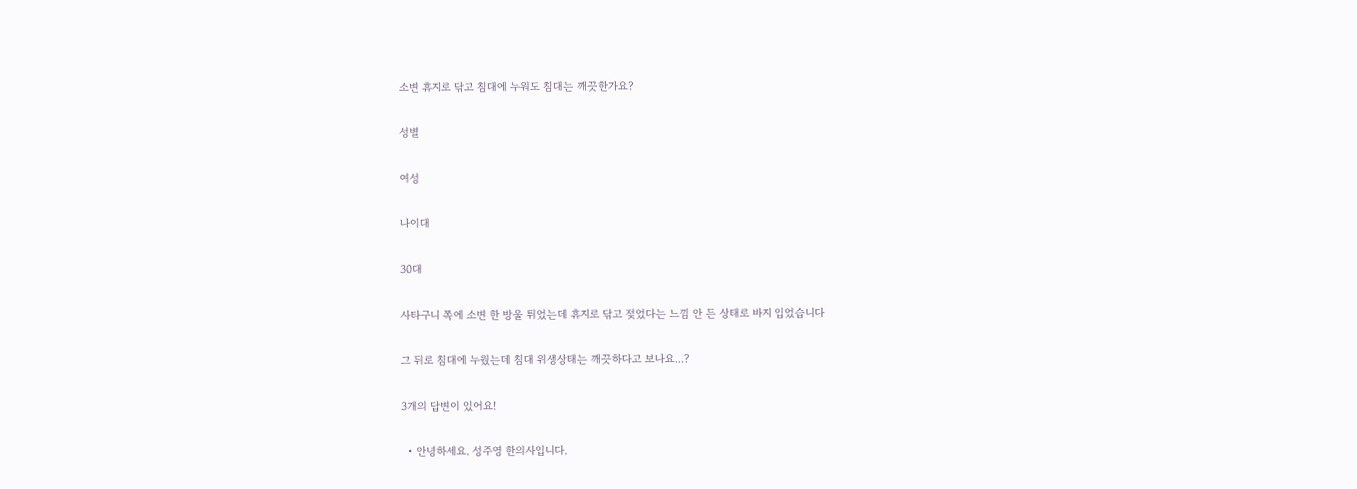소변 휴지로 닦고 침대에 누워도 침대는 깨끗한가요?

성별

여성

나이대

30대

사타구니 쪽에 소변 한 방울 튀었는데 휴지로 닦고 젖었다는 느낌 안 든 상태로 바지 입었습니다

그 뒤로 침대에 누웠는데 침대 위생상태는 깨끗하다고 보나요...?

3개의 답변이 있어요!

  • 안녕하세요. 성주영 한의사입니다.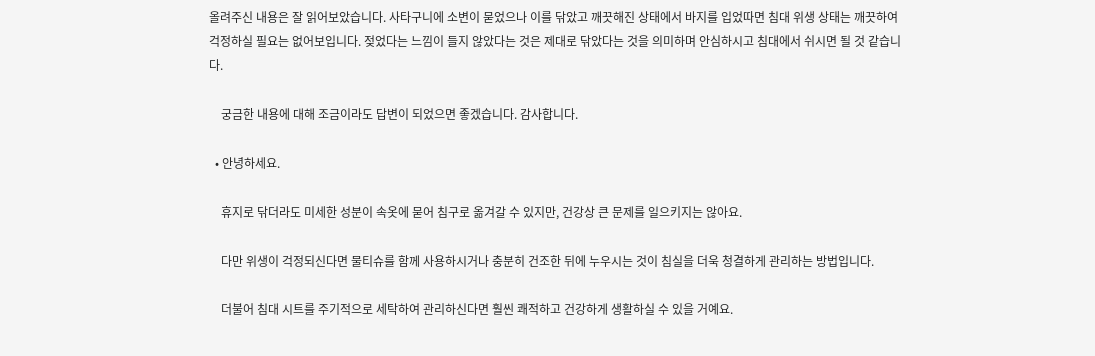올려주신 내용은 잘 읽어보았습니다. 사타구니에 소변이 묻었으나 이를 닦았고 깨끗해진 상태에서 바지를 입었따면 침대 위생 상태는 깨끗하여 걱정하실 필요는 없어보입니다. 젖었다는 느낌이 들지 않았다는 것은 제대로 닦았다는 것을 의미하며 안심하시고 침대에서 쉬시면 될 것 같습니다.

    궁금한 내용에 대해 조금이라도 답변이 되었으면 좋겠습니다. 감사합니다.

  • 안녕하세요.

    휴지로 닦더라도 미세한 성분이 속옷에 묻어 침구로 옮겨갈 수 있지만, 건강상 큰 문제를 일으키지는 않아요.

    다만 위생이 걱정되신다면 물티슈를 함께 사용하시거나 충분히 건조한 뒤에 누우시는 것이 침실을 더욱 청결하게 관리하는 방법입니다.

    더불어 침대 시트를 주기적으로 세탁하여 관리하신다면 훨씬 쾌적하고 건강하게 생활하실 수 있을 거예요.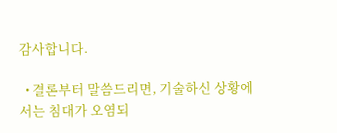감사합니다.

  • 결론부터 말씀드리면, 기술하신 상황에서는 침대가 오염되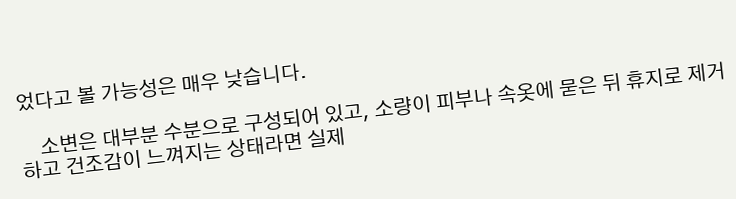었다고 볼 가능성은 매우 낮습니다.

    소변은 대부분 수분으로 구성되어 있고, 소량이 피부나 속옷에 묻은 뒤 휴지로 제거하고 건조감이 느껴지는 상태라면 실제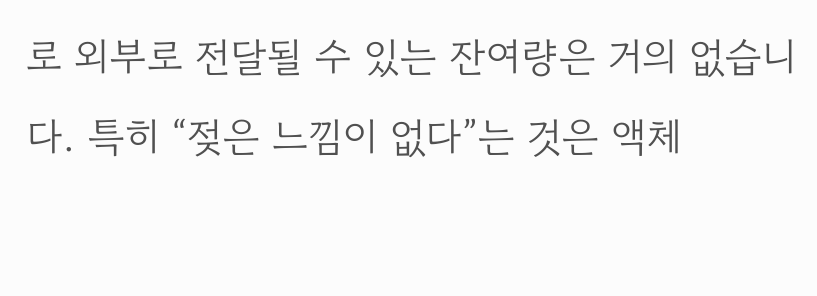로 외부로 전달될 수 있는 잔여량은 거의 없습니다. 특히 “젖은 느낌이 없다”는 것은 액체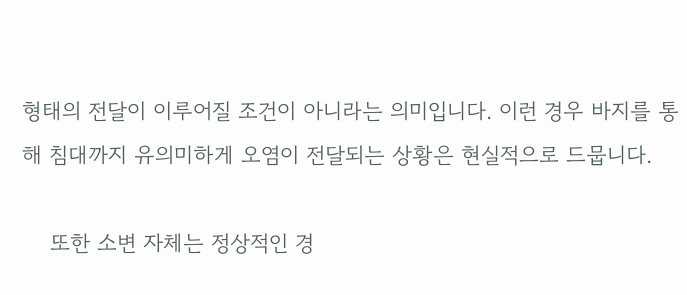형태의 전달이 이루어질 조건이 아니라는 의미입니다. 이런 경우 바지를 통해 침대까지 유의미하게 오염이 전달되는 상황은 현실적으로 드뭅니다.

    또한 소변 자체는 정상적인 경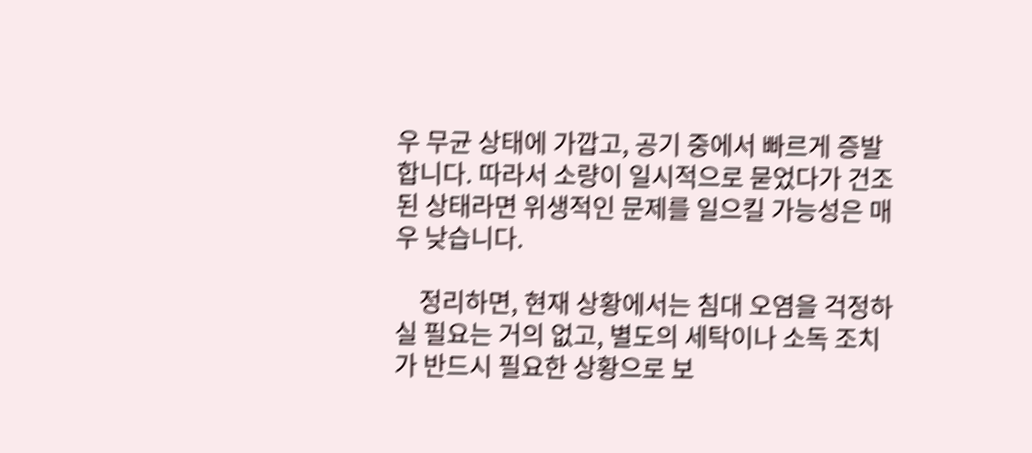우 무균 상태에 가깝고, 공기 중에서 빠르게 증발합니다. 따라서 소량이 일시적으로 묻었다가 건조된 상태라면 위생적인 문제를 일으킬 가능성은 매우 낮습니다.

    정리하면, 현재 상황에서는 침대 오염을 걱정하실 필요는 거의 없고, 별도의 세탁이나 소독 조치가 반드시 필요한 상황으로 보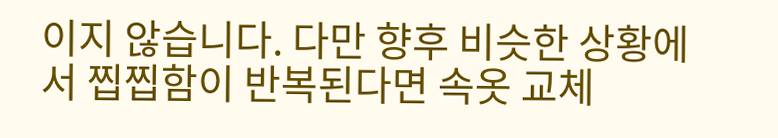이지 않습니다. 다만 향후 비슷한 상황에서 찝찝함이 반복된다면 속옷 교체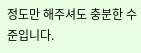정도만 해주셔도 충분한 수준입니다.